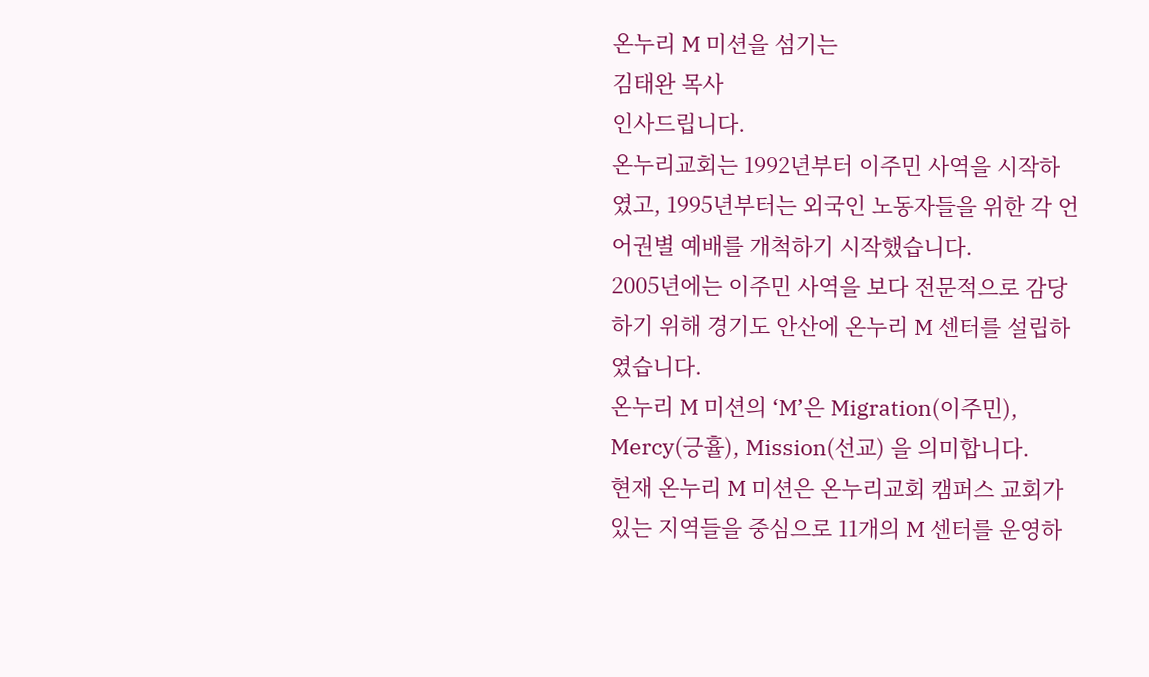온누리 M 미션을 섬기는
김태완 목사
인사드립니다.
온누리교회는 1992년부터 이주민 사역을 시작하였고, 1995년부터는 외국인 노동자들을 위한 각 언어권별 예배를 개척하기 시작했습니다.
2005년에는 이주민 사역을 보다 전문적으로 감당하기 위해 경기도 안산에 온누리 M 센터를 설립하였습니다.
온누리 M 미션의 ‘M’은 Migration(이주민), Mercy(긍휼), Mission(선교) 을 의미합니다.
현재 온누리 M 미션은 온누리교회 캠퍼스 교회가 있는 지역들을 중심으로 11개의 M 센터를 운영하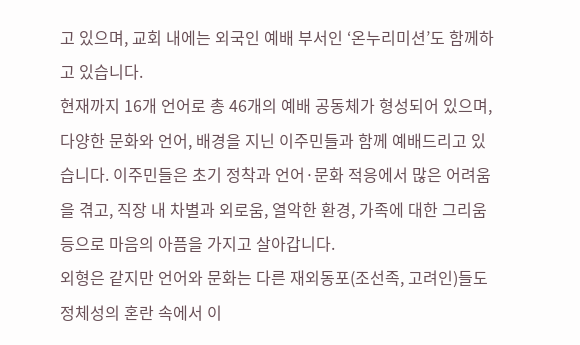고 있으며, 교회 내에는 외국인 예배 부서인 ‘온누리미션’도 함께하고 있습니다.
현재까지 16개 언어로 총 46개의 예배 공동체가 형성되어 있으며, 다양한 문화와 언어, 배경을 지닌 이주민들과 함께 예배드리고 있습니다. 이주민들은 초기 정착과 언어·문화 적응에서 많은 어려움을 겪고, 직장 내 차별과 외로움, 열악한 환경, 가족에 대한 그리움 등으로 마음의 아픔을 가지고 살아갑니다.
외형은 같지만 언어와 문화는 다른 재외동포(조선족, 고려인)들도 정체성의 혼란 속에서 이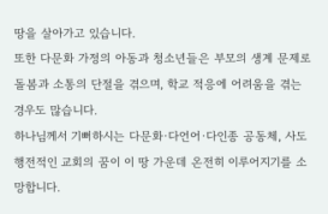땅을 살아가고 있습니다.
또한 다문화 가정의 아동과 청소년들은 부모의 생계 문제로 돌봄과 소통의 단절을 겪으며, 학교 적응에 어려움을 겪는 경우도 많습니다.
하나님께서 기뻐하시는 다문화·다언어·다인종 공동체, 사도행전적인 교회의 꿈이 이 땅 가운데 온전히 이루어지기를 소망합니다.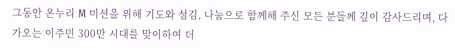그동안 온누리 M 미션을 위해 기도와 섬김, 나눔으로 함께해 주신 모든 분들께 깊이 감사드리며, 다가오는 이주민 300만 시대를 맞이하여 더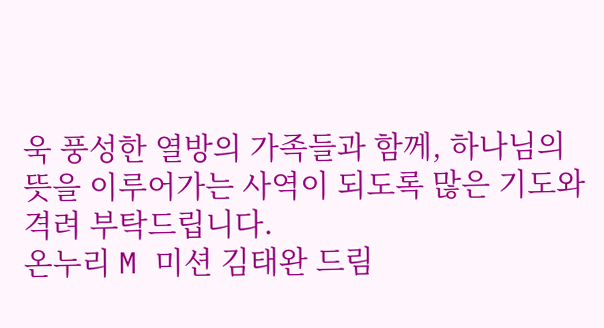욱 풍성한 열방의 가족들과 함께, 하나님의 뜻을 이루어가는 사역이 되도록 많은 기도와 격려 부탁드립니다.
온누리 M 미션 김태완 드림